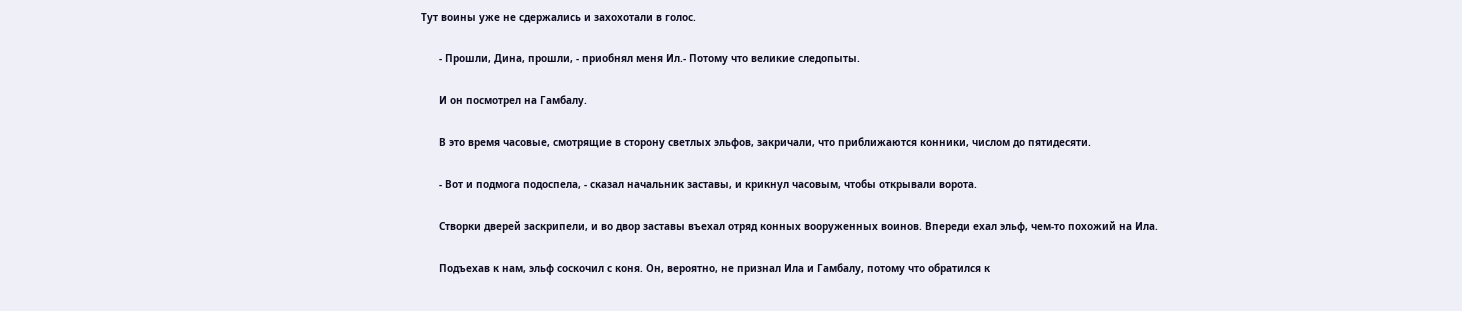Тут воины уже не сдержались и захохотали в голос.

      - Прошли, Дина, прошли, - приобнял меня Ил.- Потому что великие следопыты.

      И он посмотрел на Гамбалу.

      В это время часовые, смотрящие в сторону светлых эльфов, закричали, что приближаются конники, числом до пятидесяти.

      - Вот и подмога подоспела, - сказал начальник заставы, и крикнул часовым, чтобы открывали ворота.

      Створки дверей заскрипели, и во двор заставы въехал отряд конных вооруженных воинов. Впереди ехал эльф, чем-то похожий на Ила.

      Подъехав к нам, эльф соскочил с коня. Он, вероятно, не признал Ила и Гамбалу, потому что обратился к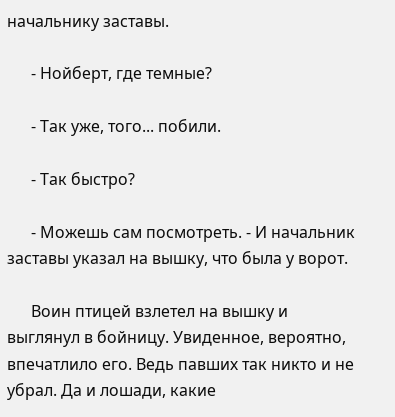начальнику заставы.

      - Нойберт, где темные?

      - Так уже, того... побили.

      - Так быстро?

      - Можешь сам посмотреть. - И начальник заставы указал на вышку, что была у ворот.

      Воин птицей взлетел на вышку и выглянул в бойницу. Увиденное, вероятно, впечатлило его. Ведь павших так никто и не убрал. Да и лошади, какие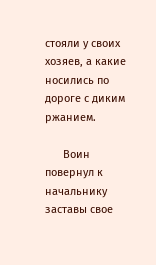стояли у своих хозяев, а какие носились по дороге с диким ржанием.

      Воин повернул к начальнику заставы свое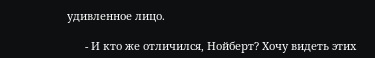удивленное лицо.

      - И кто же отличился, Нойберт? Хочу видеть этих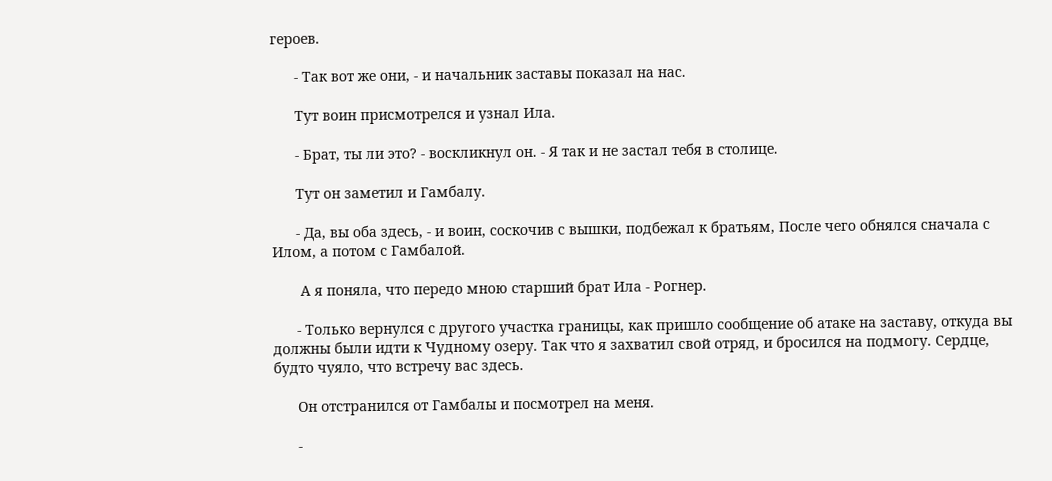героев.

      - Так вот же они, - и начальник заставы показал на нас.

      Тут воин присмотрелся и узнал Ила.

      - Брат, ты ли это? - воскликнул он. - Я так и не застал тебя в столице.

      Тут он заметил и Гамбалу.

      - Да, вы оба здесь, - и воин, соскочив с вышки, подбежал к братьям, После чего обнялся сначала с Илом, а потом с Гамбалой.

       А я поняла, что передо мною старший брат Ила - Рогнер.

      - Только вернулся с другого участка границы, как пришло сообщение об атаке на заставу, откуда вы должны были идти к Чудному озеру. Так что я захватил свой отряд, и бросился на подмогу. Сердце, будто чуяло, что встречу вас здесь.

      Он отстранился от Гамбалы и посмотрел на меня.

      -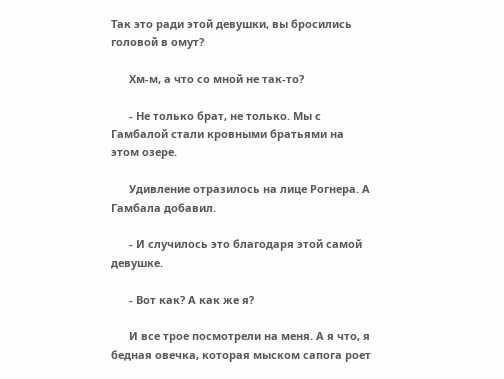Так это ради этой девушки, вы бросились головой в омут?

      Хм-м, а что со мной не так-то?

      - Не только брат, не только. Мы с Гамбалой стали кровными братьями на этом озере.

      Удивление отразилось на лице Рогнера. А Гамбала добавил.

      - И случилось это благодаря этой самой девушке.

      - Вот как? А как же я?

      И все трое посмотрели на меня. А я что, я бедная овечка, которая мыском сапога роет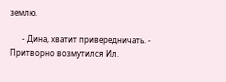землю.

      - Дина, хватит привередничать. - Притворно возмутился Ил.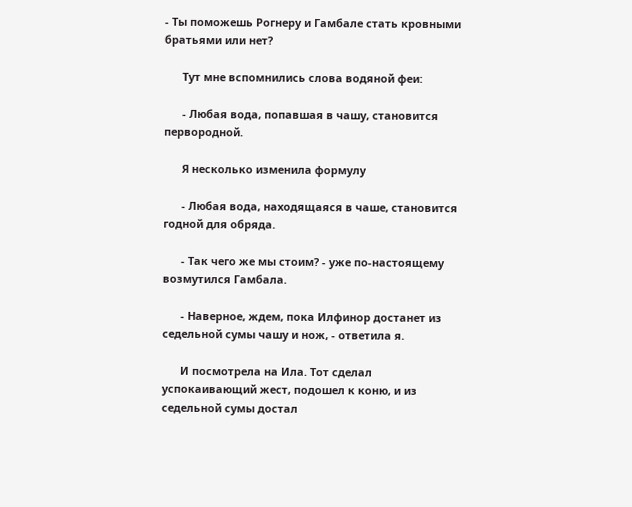- Ты поможешь Рогнеру и Гамбале стать кровными братьями или нет?

      Тут мне вспомнились слова водяной феи:

      - Любая вода, попавшая в чашу, становится первородной.

      Я несколько изменила формулу

      - Любая вода, находящаяся в чаше, становится годной для обряда.

      - Так чего же мы стоим? - уже по-настоящему возмутился Гамбала.

      - Наверное, ждем, пока Илфинор достанет из седельной сумы чашу и нож, - ответила я.

      И посмотрела на Ила. Тот сделал успокаивающий жест, подошел к коню, и из седельной сумы достал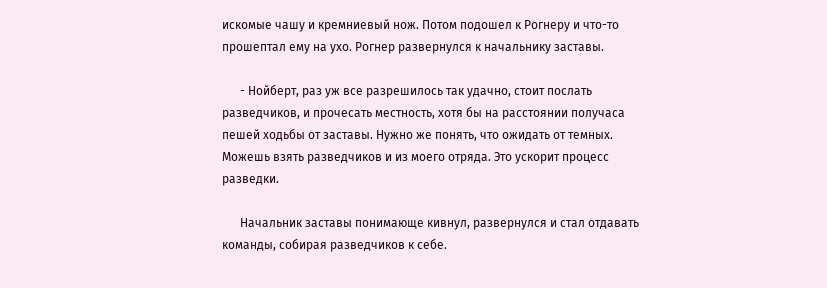искомые чашу и кремниевый нож. Потом подошел к Рогнеру и что-то прошептал ему на ухо. Рогнер развернулся к начальнику заставы.

      - Нойберт, раз уж все разрешилось так удачно, стоит послать разведчиков, и прочесать местность, хотя бы на расстоянии получаса пешей ходьбы от заставы. Нужно же понять, что ожидать от темных. Можешь взять разведчиков и из моего отряда. Это ускорит процесс разведки.

      Начальник заставы понимающе кивнул, развернулся и стал отдавать команды, собирая разведчиков к себе.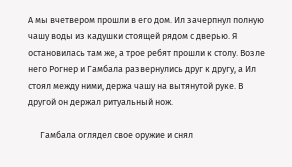А мы вчетвером прошли в его дом. Ил зачерпнул полную чашу воды из кадушки стоящей рядом с дверью. Я остановилась там же, а трое ребят прошли к столу. Возле него Рогнер и Гамбала развернулись друг к другу, а Ил стоял между ними, держа чашу на вытянутой руке. В другой он держал ритуальный нож.

      Гамбала оглядел свое оружие и снял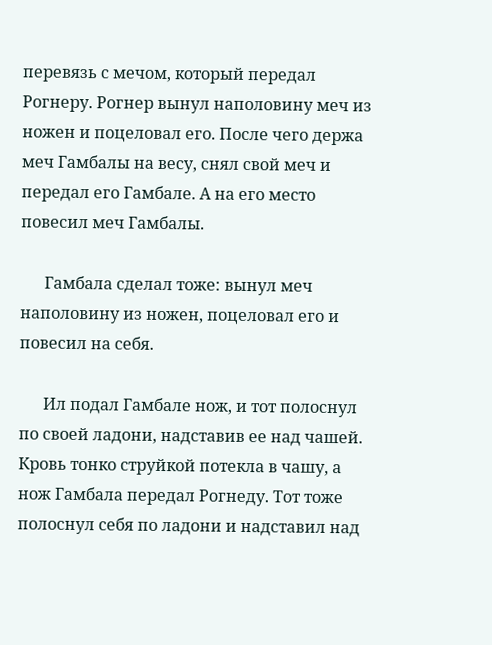перевязь с мечом, который передал Рогнеру. Рогнер вынул наполовину меч из ножен и поцеловал его. После чего держа меч Гамбалы на весу, снял свой меч и передал его Гамбале. А на его место повесил меч Гамбалы.

      Гамбала сделал тоже: вынул меч наполовину из ножен, поцеловал его и повесил на себя.

      Ил подал Гамбале нож, и тот полоснул по своей ладони, надставив ее над чашей. Кровь тонко струйкой потекла в чашу, а нож Гамбала передал Рогнеду. Тот тоже полоснул себя по ладони и надставил над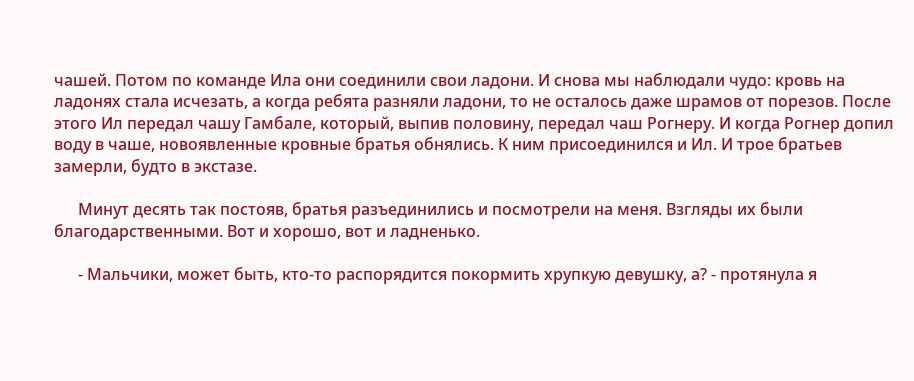чашей. Потом по команде Ила они соединили свои ладони. И снова мы наблюдали чудо: кровь на ладонях стала исчезать, а когда ребята разняли ладони, то не осталось даже шрамов от порезов. После этого Ил передал чашу Гамбале, который, выпив половину, передал чаш Рогнеру. И когда Рогнер допил воду в чаше, новоявленные кровные братья обнялись. К ним присоединился и Ил. И трое братьев замерли, будто в экстазе.

      Минут десять так постояв, братья разъединились и посмотрели на меня. Взгляды их были благодарственными. Вот и хорошо, вот и ладненько.

      - Мальчики, может быть, кто-то распорядится покормить хрупкую девушку, а? - протянула я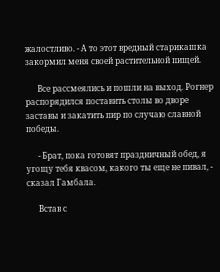жалостливо. - А то этот вредный старикашка закормил меня своей растительной пищей.

      Все рассмеялись и пошли на выход. Рогнер распорядился поставить столы во дворе заставы и закатить пир по случаю славной победы.

      - Брат, пока готовят праздничный обед, я угощу тебя квасом, какого ты еще не пивал, - сказал Гамбала.

      Встав с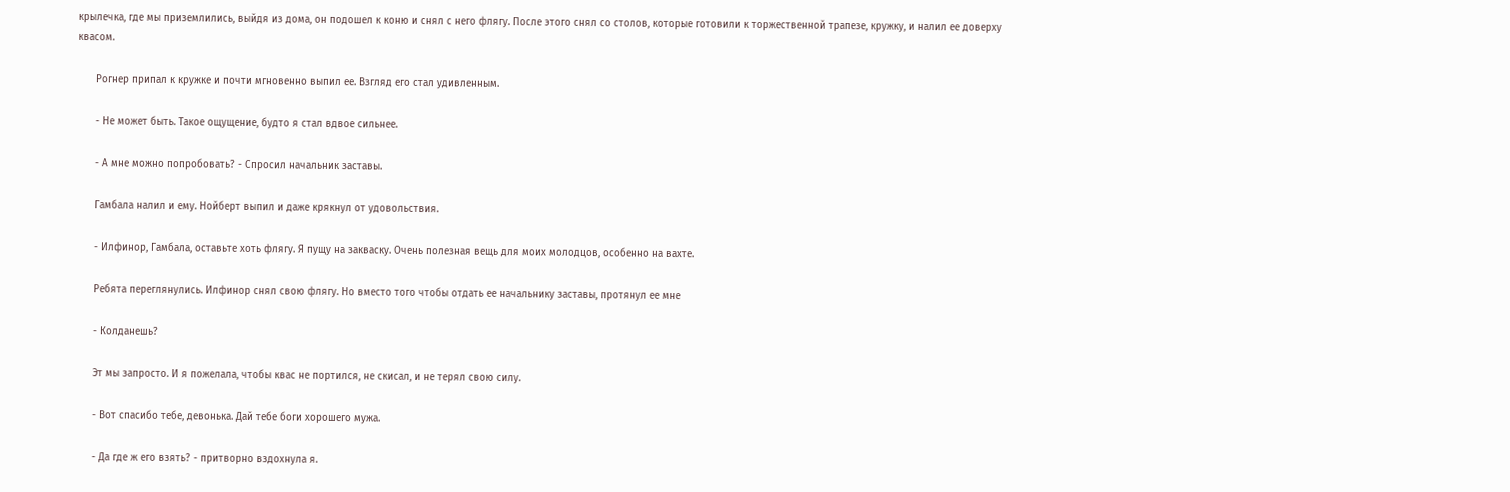крылечка, где мы приземлились, выйдя из дома, он подошел к коню и снял с него флягу. После этого снял со столов, которые готовили к торжественной трапезе, кружку, и налил ее доверху квасом.

      Рогнер припал к кружке и почти мгновенно выпил ее. Взгляд его стал удивленным.

      - Не может быть. Такое ощущение, будто я стал вдвое сильнее.

      - А мне можно попробовать? - Спросил начальник заставы.

      Гамбала налил и ему. Нойберт выпил и даже крякнул от удовольствия.

      - Илфинор, Гамбала, оставьте хоть флягу. Я пущу на закваску. Очень полезная вещь для моих молодцов, особенно на вахте.

      Ребята переглянулись. Илфинор снял свою флягу. Но вместо того чтобы отдать ее начальнику заставы, протянул ее мне

      - Колданешь?

      Эт мы запросто. И я пожелала, чтобы квас не портился, не скисал, и не терял свою силу.

      - Вот спасибо тебе, девонька. Дай тебе боги хорошего мужа.

      - Да где ж его взять? - притворно вздохнула я.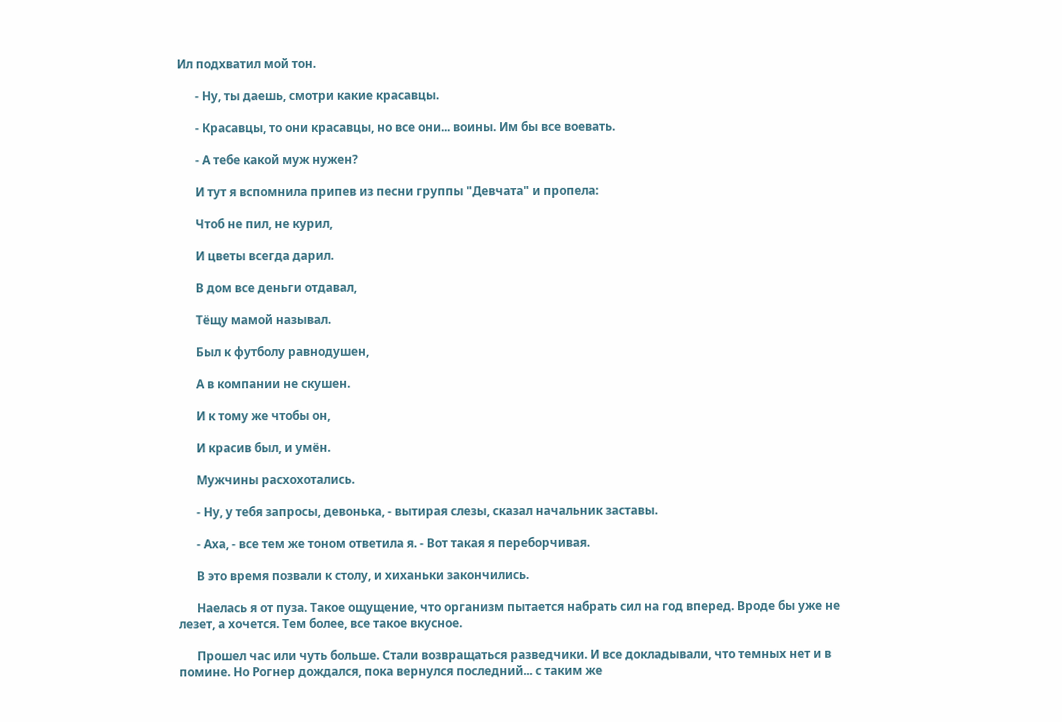Ил подхватил мой тон.

      - Ну, ты даешь, смотри какие красавцы.

      - Красавцы, то они красавцы, но все они... воины. Им бы все воевать.

      - А тебе какой муж нужен?

      И тут я вспомнила припев из песни группы "Девчата" и пропела:

      Чтоб не пил, не курил,

      И цветы всегда дарил.

      В дом все деньги отдавал,

      Тёщу мамой называл.

      Был к футболу равнодушен,

      А в компании не скушен.

      И к тому же чтобы он,

      И красив был, и умён.

      Мужчины расхохотались.

      - Ну, у тебя запросы, девонька, - вытирая слезы, сказал начальник заставы.

      - Аха, - все тем же тоном ответила я. - Вот такая я переборчивая.

      В это время позвали к столу, и хиханьки закончились.

      Наелась я от пуза. Такое ощущение, что организм пытается набрать сил на год вперед. Вроде бы уже не лезет, а хочется. Тем более, все такое вкусное.

      Прошел час или чуть больше. Стали возвращаться разведчики. И все докладывали, что темных нет и в помине. Но Рогнер дождался, пока вернулся последний... с таким же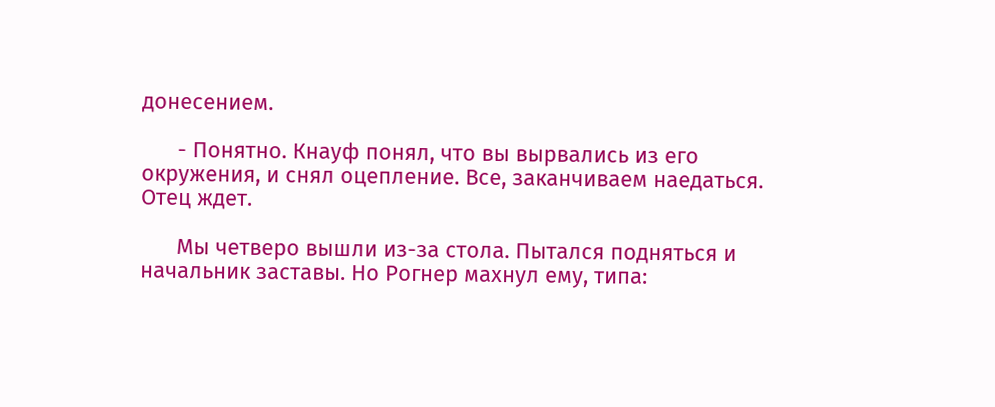донесением.

      - Понятно. Кнауф понял, что вы вырвались из его окружения, и снял оцепление. Все, заканчиваем наедаться. Отец ждет.

      Мы четверо вышли из-за стола. Пытался подняться и начальник заставы. Но Рогнер махнул ему, типа: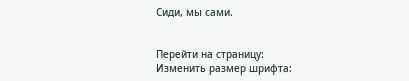Сиди, мы сами.


Перейти на страницу:
Изменить размер шрифта: